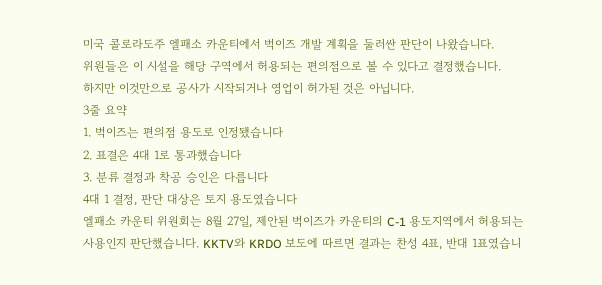미국 콜로라도주 엘패소 카운티에서 벅이즈 개발 계획을 둘러싼 판단이 나왔습니다.
위원들은 이 시설을 해당 구역에서 허용되는 편의점으로 볼 수 있다고 결정했습니다.
하지만 이것만으로 공사가 시작되거나 영업이 허가된 것은 아닙니다.
3줄 요약
1. 벅이즈는 편의점 용도로 인정됐습니다
2. 표결은 4대 1로 통과했습니다
3. 분류 결정과 착공 승인은 다릅니다
4대 1 결정, 판단 대상은 토지 용도였습니다
엘패소 카운티 위원회는 8월 27일, 제안된 벅이즈가 카운티의 C-1 용도지역에서 허용되는 사용인지 판단했습니다. KKTV와 KRDO 보도에 따르면 결과는 찬성 4표, 반대 1표였습니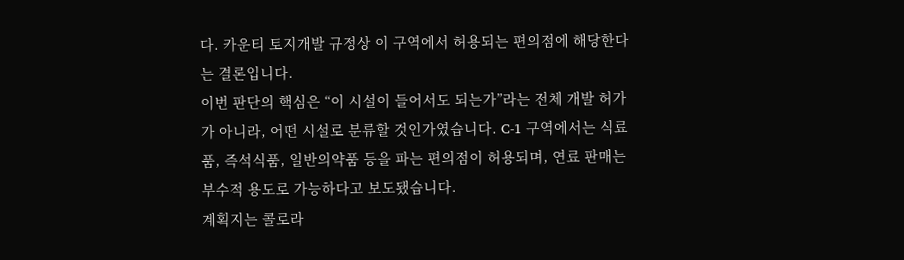다. 카운티 토지개발 규정상 이 구역에서 허용되는 편의점에 해당한다는 결론입니다.
이번 판단의 핵심은 “이 시설이 들어서도 되는가”라는 전체 개발 허가가 아니라, 어떤 시설로 분류할 것인가였습니다. C-1 구역에서는 식료품, 즉석식품, 일반의약품 등을 파는 편의점이 허용되며, 연료 판매는 부수적 용도로 가능하다고 보도됐습니다.
계획지는 콜로라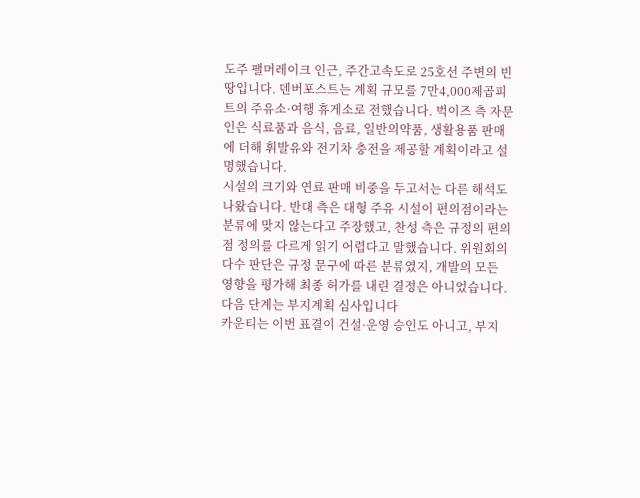도주 팰머레이크 인근, 주간고속도로 25호선 주변의 빈 땅입니다. 덴버포스트는 계획 규모를 7만4,000제곱피트의 주유소·여행 휴게소로 전했습니다. 벅이즈 측 자문인은 식료품과 음식, 음료, 일반의약품, 생활용품 판매에 더해 휘발유와 전기차 충전을 제공할 계획이라고 설명했습니다.
시설의 크기와 연료 판매 비중을 두고서는 다른 해석도 나왔습니다. 반대 측은 대형 주유 시설이 편의점이라는 분류에 맞지 않는다고 주장했고, 찬성 측은 규정의 편의점 정의를 다르게 읽기 어렵다고 말했습니다. 위원회의 다수 판단은 규정 문구에 따른 분류였지, 개발의 모든 영향을 평가해 최종 허가를 내린 결정은 아니었습니다.
다음 단계는 부지계획 심사입니다
카운티는 이번 표결이 건설·운영 승인도 아니고, 부지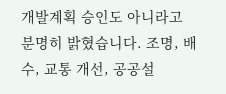개발계획 승인도 아니라고 분명히 밝혔습니다. 조명, 배수, 교통 개선, 공공설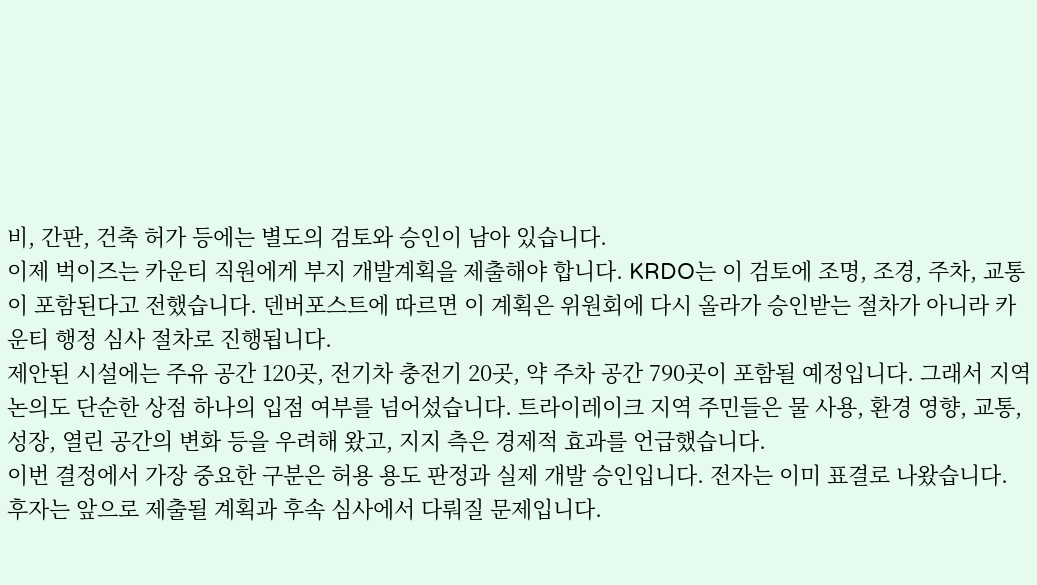비, 간판, 건축 허가 등에는 별도의 검토와 승인이 남아 있습니다.
이제 벅이즈는 카운티 직원에게 부지 개발계획을 제출해야 합니다. KRDO는 이 검토에 조명, 조경, 주차, 교통이 포함된다고 전했습니다. 덴버포스트에 따르면 이 계획은 위원회에 다시 올라가 승인받는 절차가 아니라 카운티 행정 심사 절차로 진행됩니다.
제안된 시설에는 주유 공간 120곳, 전기차 충전기 20곳, 약 주차 공간 790곳이 포함될 예정입니다. 그래서 지역 논의도 단순한 상점 하나의 입점 여부를 넘어섰습니다. 트라이레이크 지역 주민들은 물 사용, 환경 영향, 교통, 성장, 열린 공간의 변화 등을 우려해 왔고, 지지 측은 경제적 효과를 언급했습니다.
이번 결정에서 가장 중요한 구분은 허용 용도 판정과 실제 개발 승인입니다. 전자는 이미 표결로 나왔습니다. 후자는 앞으로 제출될 계획과 후속 심사에서 다뤄질 문제입니다.